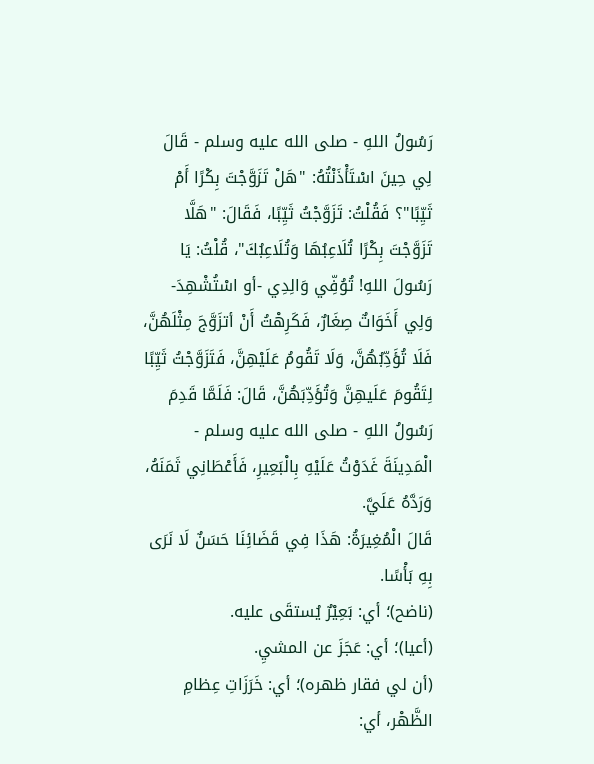رَسُولُ اللهِ - صلى الله عليه وسلم - قَالَ لِي حِينَ اسْتَأْذَنْتُهُ: "هَلْ تَزَوَّجْتَ بِكْرًا أَمْ ثَيِّبًا"؟ فَقُلْتُ: تَزَوَّجْتُ ثَيِّبًا، فَقَالَ: "هَلَّا تَزَوَّجْتَ بِكْرًا تُلَاعِبُهَا وَتُلَاعِبُكَ"، قُلْتُ: يَا رَسُولَ اللهِ! تُوُفِّي وَالِدِي -أو اسْتُشْهِدَ- وَلِي أَخَوَاتٌ صِغَارٌ، فَكَرِهْتُ أَنْ أتزَوَّجَ مِثْلَهُنَّ، فَلَا تُؤَدِّبُهُنَّ، وَلَا تَقُومُ عَلَيْهِنَّ، فَتَزَوَّجْتُ ثَيِّبًا لِتَقُومَ عَلَيهِنَّ وَتُؤَدِّبَهُنَّ، قَالَ: فَلَمَّا قَدِمَ رَسُولُ اللهِ - صلى الله عليه وسلم - الْمَدِينَةَ غَدَوْتُ عَلَيْهِ بِالْبَعِيرِ، فَأَعْطَانِي ثَمَنَهُ، وَرَدَّهُ عَلَيَّ.
قَالَ الْمُغِيرَةُ: هَذَا فِي قَضَائِنَا حَسَنٌ لَا نَرَى بِهِ بَأْسًا.
(ناضح)؛ أي: بَعِيْرٌ يُستقَى عليه.
(أعيا)؛ أي: عَجَزَ عن المشيِ.
(أن لي فقار ظهره)؛ أي: خَرَزَاتِ عِظامِ الظَّهْر، أي: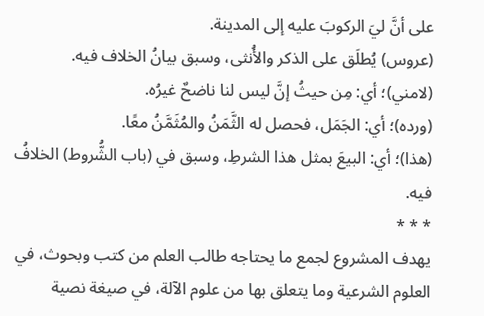على أنَّ ليَ الركوبَ عليه إلى المدينة.
(عروس) يُطلَق على الذكر والأُنثى، وسبق بيانُ الخلاف فيه.
(لامني)؛ أي: مِن حيثُ إنَّ ليس لنا ناضحٌ غيرُه.
(ورده)؛ أي: الجَمَل، فحصل له الثَّمَنُ والمُثَمَّنُ معًا.
(هذا)؛ أي: البيعَ بمثل هذا الشرطِ، وسبق في (باب الشُّروط) الخلافُ فيه.
* * *
يهدف المشروع لجمع ما يحتاجه طالب العلم من كتب وبحوث، في العلوم الشرعية وما يتعلق بها من علوم الآلة، في صيغة نصية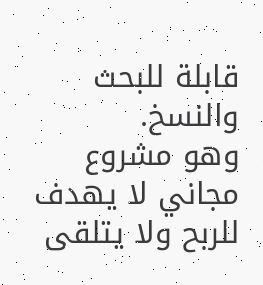قابلة للبحث والنسخ.
وهو مشروع مجاني لا يهدف للربح ولا يتلقى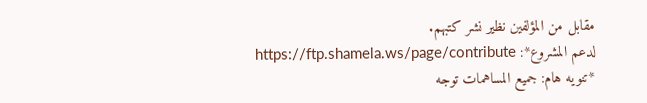مقابل من المؤلفين نظير نشر كتبهم.
لدعم المشروع*: https://ftp.shamela.ws/page/contribute
*تنويه هام: جميع المساهمات توجه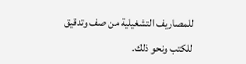للمصاريف التشغيلية من صف وتدقيق للكتب ونحو ذلك.